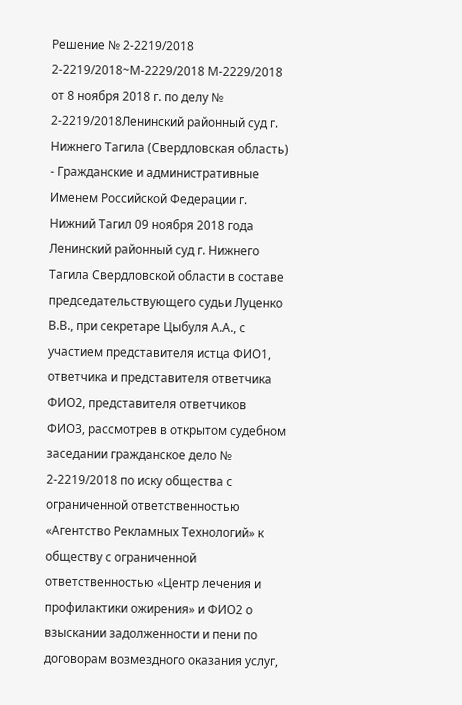Решение № 2-2219/2018 2-2219/2018~М-2229/2018 М-2229/2018 от 8 ноября 2018 г. по делу № 2-2219/2018Ленинский районный суд г. Нижнего Тагила (Свердловская область) - Гражданские и административные Именем Российской Федерации г. Нижний Тагил 09 ноября 2018 года Ленинский районный суд г. Нижнего Тагила Свердловской области в составе председательствующего судьи Луценко В.В., при секретаре Цыбуля А.А., с участием представителя истца ФИО1, ответчика и представителя ответчика ФИО2, представителя ответчиков ФИО3, рассмотрев в открытом судебном заседании гражданское дело № 2-2219/2018 по иску общества с ограниченной ответственностью «Агентство Рекламных Технологий» к обществу с ограниченной ответственностью «Центр лечения и профилактики ожирения» и ФИО2 о взыскании задолженности и пени по договорам возмездного оказания услуг,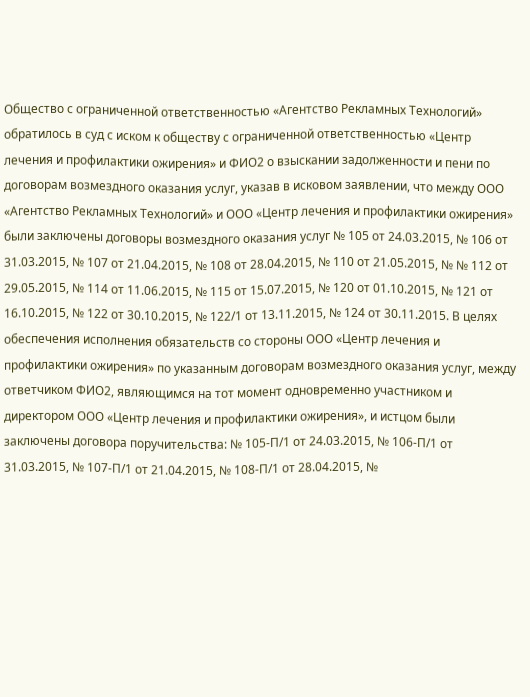Общество с ограниченной ответственностью «Агентство Рекламных Технологий» обратилось в суд с иском к обществу с ограниченной ответственностью «Центр лечения и профилактики ожирения» и ФИО2 о взыскании задолженности и пени по договорам возмездного оказания услуг, указав в исковом заявлении, что между ООО «Агентство Рекламных Технологий» и ООО «Центр лечения и профилактики ожирения» были заключены договоры возмездного оказания услуг № 105 от 24.03.2015, № 106 от 31.03.2015, № 107 от 21.04.2015, № 108 от 28.04.2015, № 110 от 21.05.2015, № № 112 от 29.05.2015, № 114 от 11.06.2015, № 115 от 15.07.2015, № 120 от 01.10.2015, № 121 от 16.10.2015, № 122 от 30.10.2015, № 122/1 от 13.11.2015, № 124 от 30.11.2015. В целях обеспечения исполнения обязательств со стороны ООО «Центр лечения и профилактики ожирения» по указанным договорам возмездного оказания услуг, между ответчиком ФИО2, являющимся на тот момент одновременно участником и директором ООО «Центр лечения и профилактики ожирения», и истцом были заключены договора поручительства: № 105-П/1 от 24.03.2015, № 106-П/1 от 31.03.2015, № 107-П/1 от 21.04.2015, № 108-П/1 от 28.04.2015, №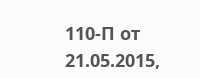110-П от 21.05.2015,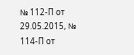№ 112-П от 29.05.2015, № 114-П от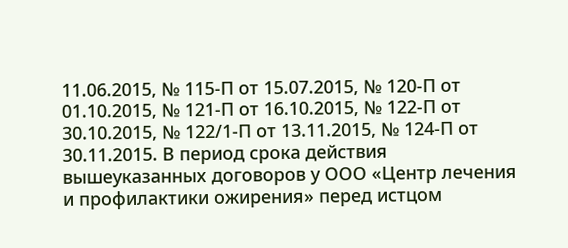11.06.2015, № 115-П от 15.07.2015, № 120-П от 01.10.2015, № 121-П от 16.10.2015, № 122-П от 30.10.2015, № 122/1-П от 13.11.2015, № 124-П от 30.11.2015. В период срока действия вышеуказанных договоров у ООО «Центр лечения и профилактики ожирения» перед истцом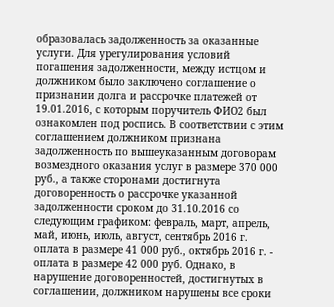образовалась задолженность за оказанные услуги. Для урегулирования условий погашения задолженности, между истцом и должником было заключено соглашение о признании долга и рассрочке платежей от 19.01.2016, с которым поручитель ФИО2 был ознакомлен под роспись. В соответствии с этим соглашением должником признана задолженность по вышеуказанным договорам возмездного оказания услуг в размере 370 000 руб., а также сторонами достигнута договоренность о рассрочке указанной задолженности сроком до 31.10.2016 со следующим графиком: февраль, март, апрель, май, июнь, июль, август, сентябрь 2016 г. оплата в размере 41 000 руб., октябрь 2016 г. - оплата в размере 42 000 руб. Однако, в нарушение договоренностей, достигнутых в соглашении, должником нарушены все сроки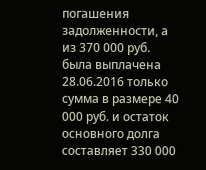погашения задолженности, а из 370 000 руб. была выплачена 28.06.2016 только сумма в размере 40 000 руб. и остаток основного долга составляет 330 000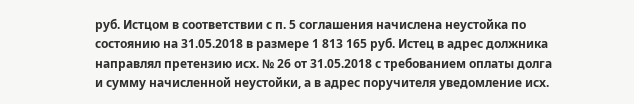руб. Истцом в соответствии с п. 5 соглашения начислена неустойка по состоянию на 31.05.2018 в размере 1 813 165 руб. Истец в адрес должника направлял претензию исх. № 26 от 31.05.2018 с требованием оплаты долга и сумму начисленной неустойки, а в адрес поручителя уведомление исх.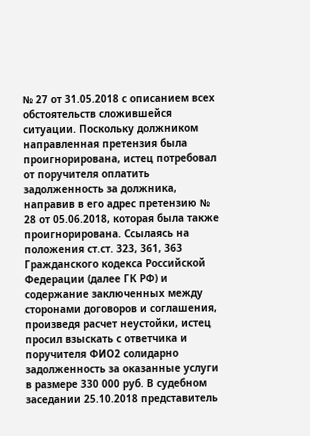№ 27 от 31.05.2018 с описанием всех обстоятельств сложившейся ситуации. Поскольку должником направленная претензия была проигнорирована, истец потребовал от поручителя оплатить задолженность за должника, направив в его адрес претензию № 28 от 05.06.2018, которая была также проигнорирована. Ссылаясь на положения ст.ст. 323, 361, 363 Гражданского кодекса Российской Федерации (далее ГК РФ) и содержание заключенных между сторонами договоров и соглашения, произведя расчет неустойки, истец просил взыскать с ответчика и поручителя ФИО2 солидарно задолженность за оказанные услуги в размере 330 000 руб. В судебном заседании 25.10.2018 представитель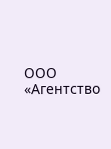ООО «Агентство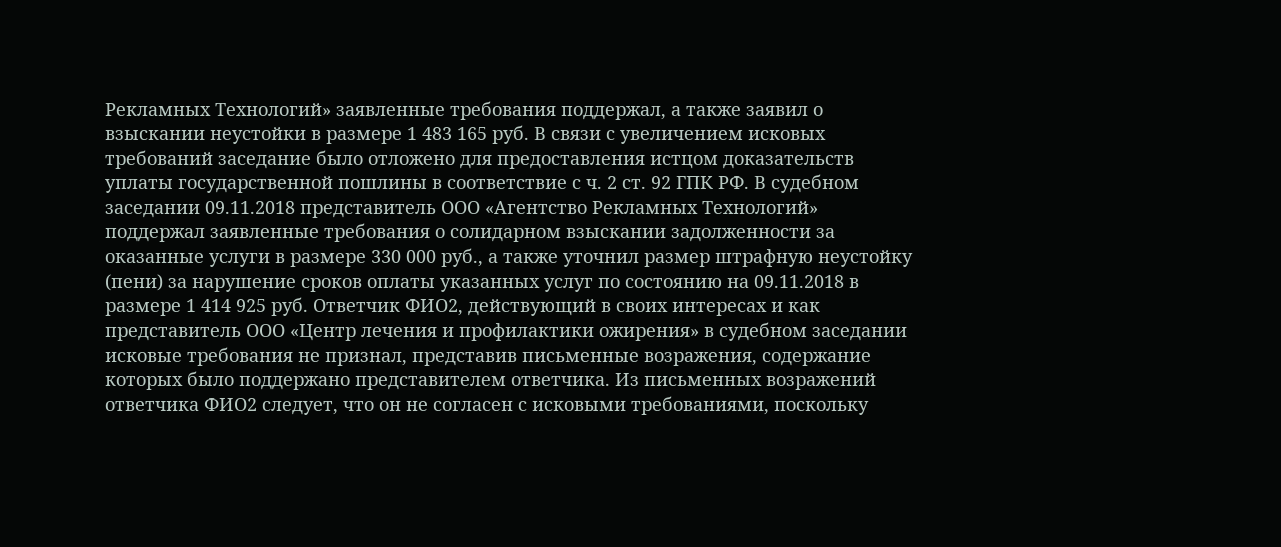Рекламных Технологий» заявленные требования поддержал, а также заявил о взыскании неустойки в размере 1 483 165 руб. В связи с увеличением исковых требований заседание было отложено для предоставления истцом доказательств уплаты государственной пошлины в соответствие с ч. 2 ст. 92 ГПК РФ. В судебном заседании 09.11.2018 представитель ООО «Агентство Рекламных Технологий» поддержал заявленные требования о солидарном взыскании задолженности за оказанные услуги в размере 330 000 руб., а также уточнил размер штрафную неустойку (пени) за нарушение сроков оплаты указанных услуг по состоянию на 09.11.2018 в размере 1 414 925 руб. Ответчик ФИО2, действующий в своих интересах и как представитель ООО «Центр лечения и профилактики ожирения» в судебном заседании исковые требования не признал, представив письменные возражения, содержание которых было поддержано представителем ответчика. Из письменных возражений ответчика ФИО2 следует, что он не согласен с исковыми требованиями, поскольку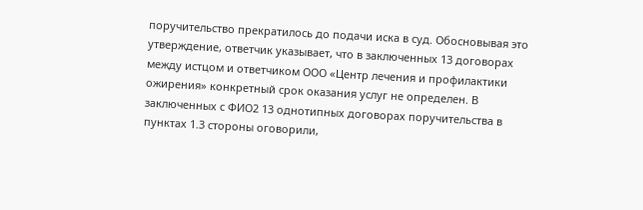поручительство прекратилось до подачи иска в суд. Обосновывая это утверждение, ответчик указывает, что в заключенных 13 договорах между истцом и ответчиком ООО «Центр лечения и профилактики ожирения» конкретный срок оказания услуг не определен. В заключенных с ФИО2 13 однотипных договорах поручительства в пунктах 1.3 стороны оговорили,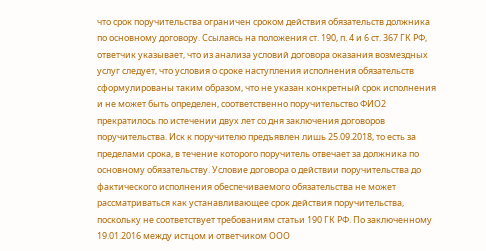что срок поручительства ограничен сроком действия обязательств должника по основному договору. Ссылаясь на положения ст. 190, п. 4 и 6 ст. 367 ГК РФ, ответчик указывает, что из анализа условий договора оказания возмездных услуг следует, что условия о сроке наступления исполнения обязательств сформулированы таким образом, что не указан конкретный срок исполнения и не может быть определен, соответственно поручительство ФИО2 прекратилось по истечении двух лет со дня заключения договоров поручительства. Иск к поручителю предъявлен лишь 25.09.2018, то есть за пределами срока, в течение которого поручитель отвечает за должника по основному обязательству. Условие договора о действии поручительства до фактического исполнения обеспечиваемого обязательства не может рассматриваться как устанавливающее срок действия поручительства, поскольку не соответствует требованиям статьи 190 ГК РФ. По заключенному 19.01.2016 между истцом и ответчиком ООО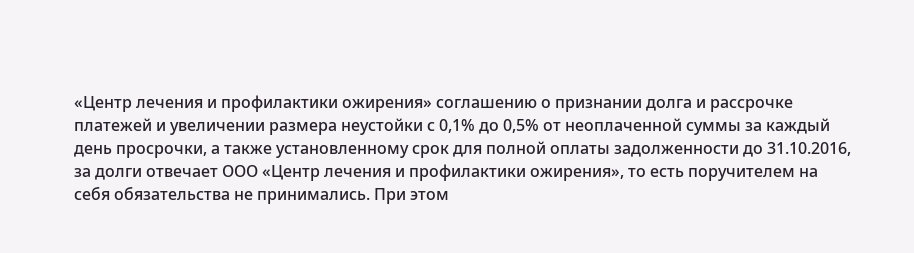«Центр лечения и профилактики ожирения» соглашению о признании долга и рассрочке платежей и увеличении размера неустойки с 0,1% до 0,5% от неоплаченной суммы за каждый день просрочки, а также установленному срок для полной оплаты задолженности до 31.10.2016, за долги отвечает ООО «Центр лечения и профилактики ожирения», то есть поручителем на себя обязательства не принимались. При этом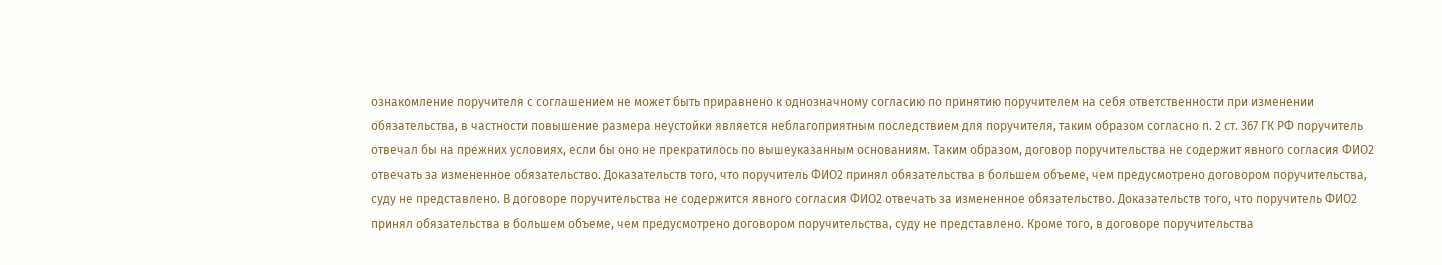ознакомление поручителя с соглашением не может быть приравнено к однозначному согласию по принятию поручителем на себя ответственности при изменении обязательства, в частности повышение размера неустойки является неблагоприятным последствием для поручителя, таким образом согласно п. 2 ст. 367 ГК РФ поручитель отвечал бы на прежних условиях, если бы оно не прекратилось по вышеуказанным основаниям. Таким образом, договор поручительства не содержит явного согласия ФИО2 отвечать за измененное обязательство. Доказательств того, что поручитель ФИО2 принял обязательства в большем объеме, чем предусмотрено договором поручительства, суду не представлено. В договоре поручительства не содержится явного согласия ФИО2 отвечать за измененное обязательство. Доказательств того, что поручитель ФИО2 принял обязательства в большем объеме, чем предусмотрено договором поручительства, суду не представлено. Кроме того, в договоре поручительства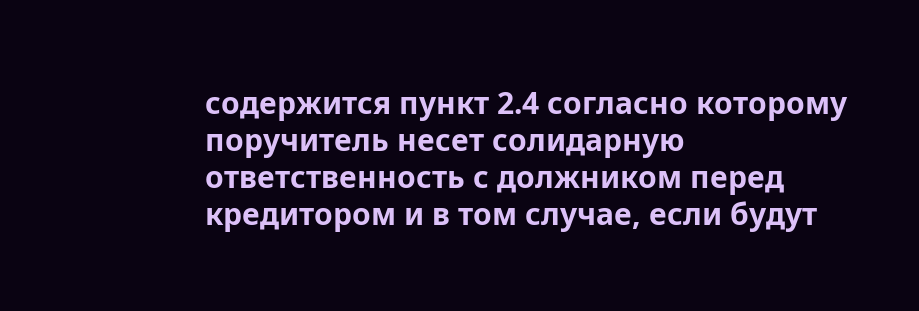содержится пункт 2.4 согласно которому поручитель несет солидарную ответственность с должником перед кредитором и в том случае, если будут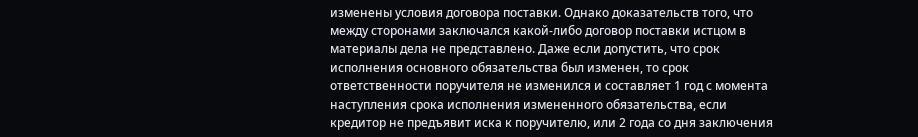изменены условия договора поставки. Однако доказательств того, что между сторонами заключался какой-либо договор поставки истцом в материалы дела не представлено. Даже если допустить, что срок исполнения основного обязательства был изменен, то срок ответственности поручителя не изменился и составляет 1 год с момента наступления срока исполнения измененного обязательства, если кредитор не предъявит иска к поручителю, или 2 года со дня заключения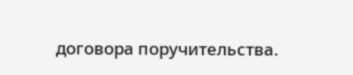договора поручительства.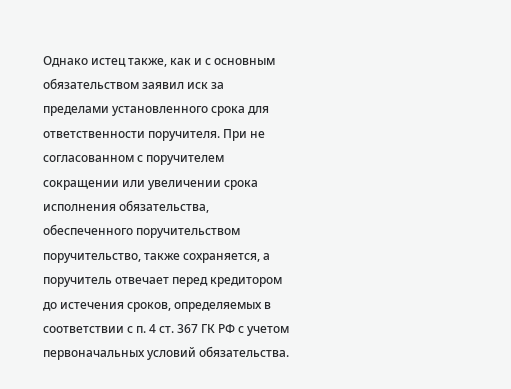Однако истец также, как и с основным обязательством заявил иск за пределами установленного срока для ответственности поручителя. При не согласованном с поручителем сокращении или увеличении срока исполнения обязательства, обеспеченного поручительством поручительство, также сохраняется, а поручитель отвечает перед кредитором до истечения сроков, определяемых в соответствии с п. 4 ст. 367 ГК РФ с учетом первоначальных условий обязательства.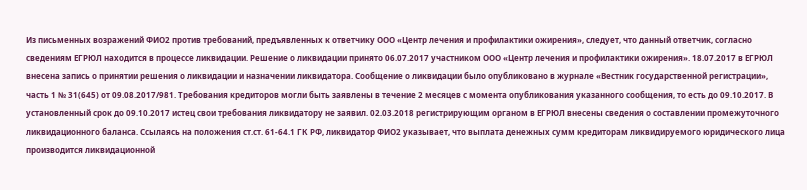Из письменных возражений ФИО2 против требований, предъявленных к ответчику ООО «Центр лечения и профилактики ожирения», следует, что данный ответчик, согласно сведениям ЕГРЮЛ находится в процессе ликвидации. Решение о ликвидации принято 06.07.2017 участником ООО «Центр лечения и профилактики ожирения». 18.07.2017 в ЕГРЮЛ внесена запись о принятии решения о ликвидации и назначении ликвидатора. Сообщение о ликвидации было опубликовано в журнале «Вестник государственной регистрации», часть 1 № 31(645) от 09.08.2017/981. Требования кредиторов могли быть заявлены в течение 2 месяцев с момента опубликования указанного сообщения, то есть до 09.10.2017. В установленный срок до 09.10.2017 истец свои требования ликвидатору не заявил. 02.03.2018 регистрирующим органом в ЕГРЮЛ внесены сведения о составлении промежуточного ликвидационного баланса. Ссылаясь на положения ст.ст. 61-64.1 ГК РФ, ликвидатор ФИО2 указывает, что выплата денежных сумм кредиторам ликвидируемого юридического лица производится ликвидационной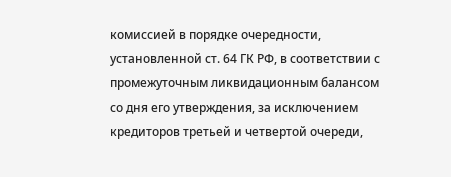комиссией в порядке очередности, установленной ст. 64 ГК РФ, в соответствии с промежуточным ликвидационным балансом со дня его утверждения, за исключением кредиторов третьей и четвертой очереди,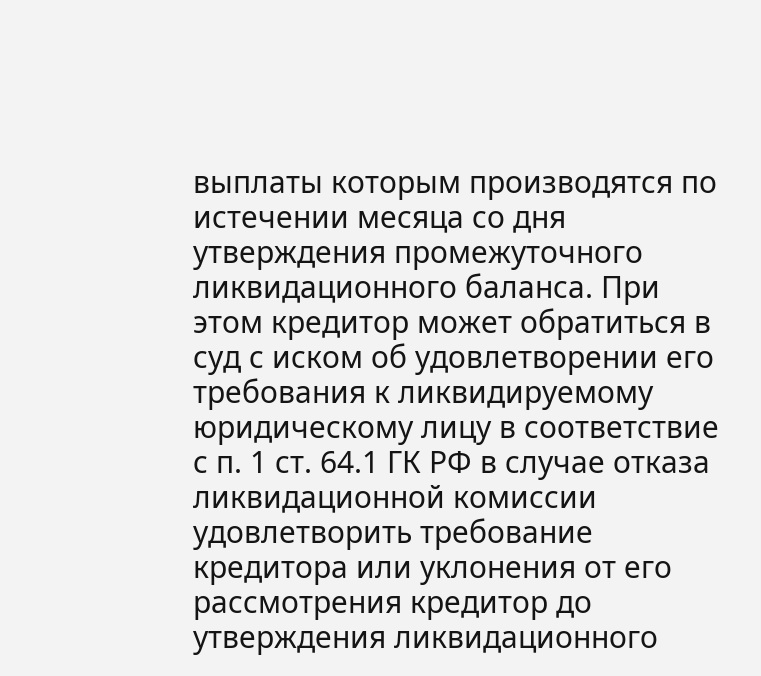выплаты которым производятся по истечении месяца со дня утверждения промежуточного ликвидационного баланса. При этом кредитор может обратиться в суд с иском об удовлетворении его требования к ликвидируемому юридическому лицу в соответствие с п. 1 ст. 64.1 ГК РФ в случае отказа ликвидационной комиссии удовлетворить требование кредитора или уклонения от его рассмотрения кредитор до утверждения ликвидационного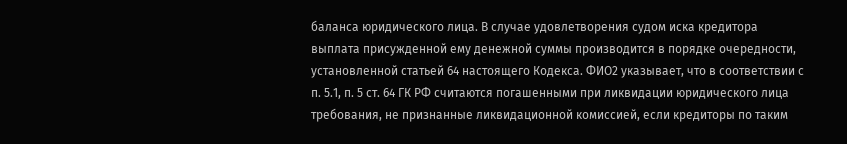баланса юридического лица. В случае удовлетворения судом иска кредитора выплата присужденной ему денежной суммы производится в порядке очередности, установленной статьей 64 настоящего Кодекса. ФИО2 указывает, что в соответствии с п. 5.1, п. 5 ст. 64 ГК РФ считаются погашенными при ликвидации юридического лица требования, не признанные ликвидационной комиссией, если кредиторы по таким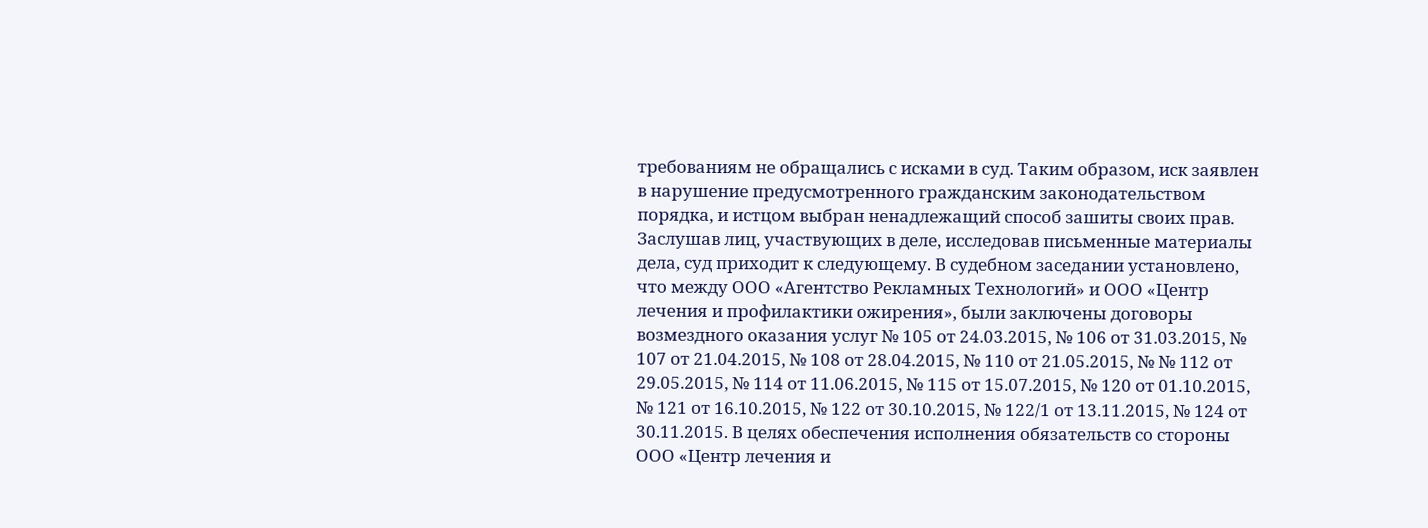требованиям не обращались с исками в суд. Таким образом, иск заявлен в нарушение предусмотренного гражданским законодательством порядка, и истцом выбран ненадлежащий способ зашиты своих прав. Заслушав лиц, участвующих в деле, исследовав письменные материалы дела, суд приходит к следующему. В судебном заседании установлено, что между ООО «Агентство Рекламных Технологий» и ООО «Центр лечения и профилактики ожирения», были заключены договоры возмездного оказания услуг № 105 от 24.03.2015, № 106 от 31.03.2015, № 107 от 21.04.2015, № 108 от 28.04.2015, № 110 от 21.05.2015, № № 112 от 29.05.2015, № 114 от 11.06.2015, № 115 от 15.07.2015, № 120 от 01.10.2015, № 121 от 16.10.2015, № 122 от 30.10.2015, № 122/1 от 13.11.2015, № 124 от 30.11.2015. В целях обеспечения исполнения обязательств со стороны ООО «Центр лечения и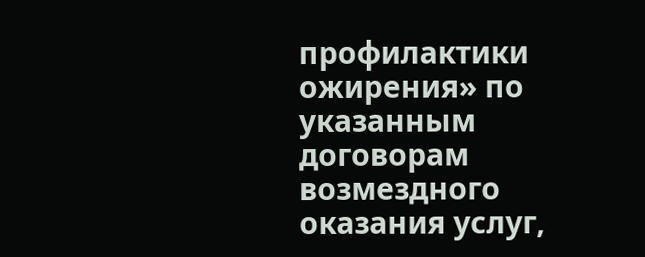профилактики ожирения» по указанным договорам возмездного оказания услуг,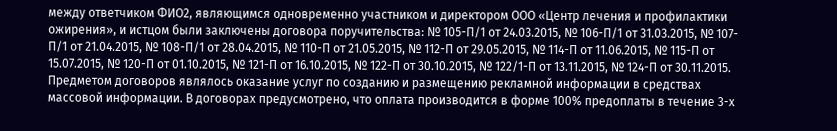между ответчиком ФИО2, являющимся одновременно участником и директором ООО «Центр лечения и профилактики ожирения», и истцом были заключены договора поручительства: № 105-П/1 от 24.03.2015, № 106-П/1 от 31.03.2015, № 107-П/1 от 21.04.2015, № 108-П/1 от 28.04.2015, № 110-П от 21.05.2015, № 112-П от 29.05.2015, № 114-П от 11.06.2015, № 115-П от 15.07.2015, № 120-П от 01.10.2015, № 121-П от 16.10.2015, № 122-П от 30.10.2015, № 122/1-П от 13.11.2015, № 124-П от 30.11.2015. Предметом договоров являлось оказание услуг по созданию и размещению рекламной информации в средствах массовой информации. В договорах предусмотрено, что оплата производится в форме 100% предоплаты в течение 3-х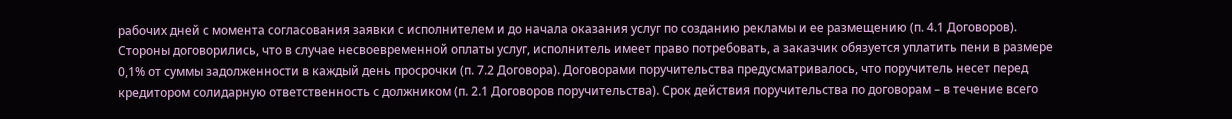рабочих дней с момента согласования заявки с исполнителем и до начала оказания услуг по созданию рекламы и ее размещению (п. 4.1 Договоров). Стороны договорились, что в случае несвоевременной оплаты услуг, исполнитель имеет право потребовать, а заказчик обязуется уплатить пени в размере 0,1% от суммы задолженности в каждый день просрочки (п. 7.2 Договора). Договорами поручительства предусматривалось, что поручитель несет перед кредитором солидарную ответственность с должником (п. 2.1 Договоров поручительства). Срок действия поручительства по договорам – в течение всего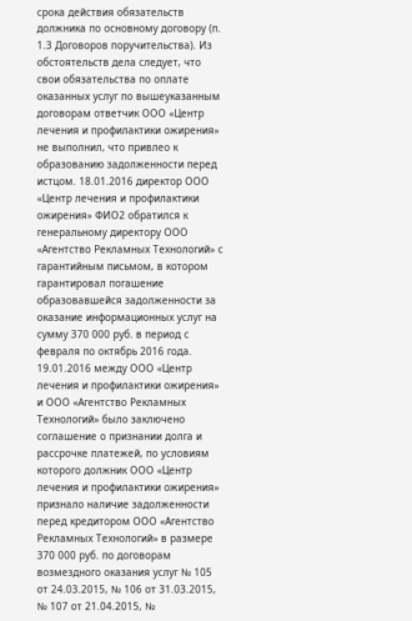срока действия обязательств должника по основному договору (п. 1.3 Договоров поручительства). Из обстоятельств дела следует, что свои обязательства по оплате оказанных услуг по вышеуказанным договорам ответчик ООО «Центр лечения и профилактики ожирения» не выполнил, что привлео к образованию задолженности перед истцом. 18.01.2016 директор ООО «Центр лечения и профилактики ожирения» ФИО2 обратился к генеральному директору ООО «Агентство Рекламных Технологий» с гарантийным письмом, в котором гарантировал погашение образовавшейся задолженности за оказание информационных услуг на сумму 370 000 руб. в период с февраля по октябрь 2016 года. 19.01.2016 между ООО «Центр лечения и профилактики ожирения» и ООО «Агентство Рекламных Технологий» было заключено соглашение о признании долга и рассрочке платежей, по условиям которого должник ООО «Центр лечения и профилактики ожирения» признало наличие задолженности перед кредитором ООО «Агентство Рекламных Технологий» в размере 370 000 руб. по договорам возмездного оказания услуг № 105 от 24.03.2015, № 106 от 31.03.2015, № 107 от 21.04.2015, №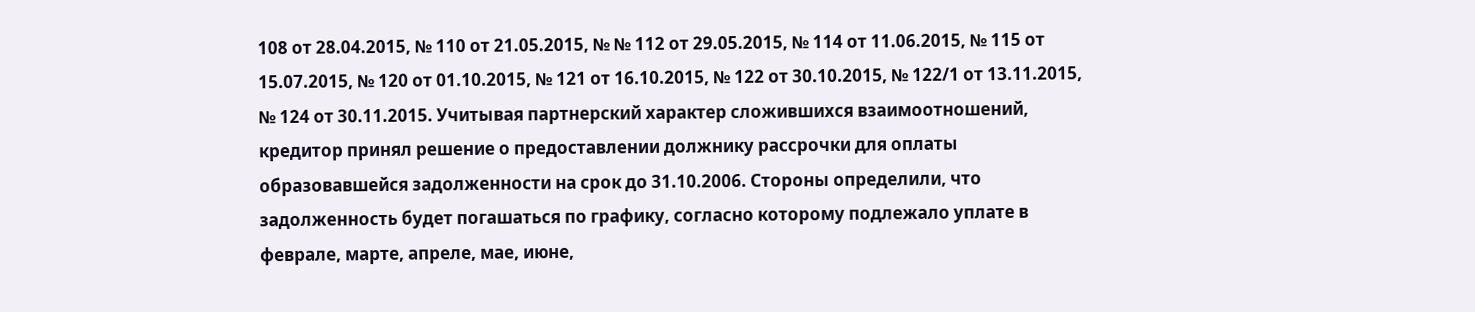108 от 28.04.2015, № 110 от 21.05.2015, № № 112 от 29.05.2015, № 114 от 11.06.2015, № 115 от 15.07.2015, № 120 от 01.10.2015, № 121 от 16.10.2015, № 122 от 30.10.2015, № 122/1 от 13.11.2015, № 124 от 30.11.2015. Учитывая партнерский характер сложившихся взаимоотношений, кредитор принял решение о предоставлении должнику рассрочки для оплаты образовавшейся задолженности на срок до 31.10.2006. Стороны определили, что задолженность будет погашаться по графику, согласно которому подлежало уплате в феврале, марте, апреле, мае, июне,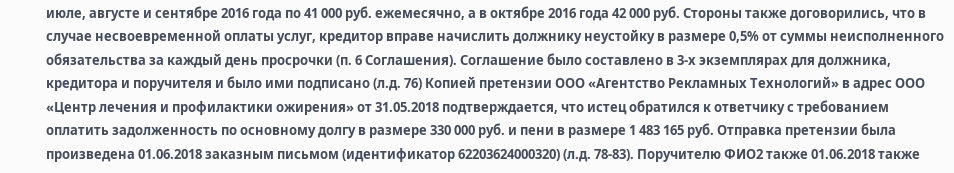июле, августе и сентябре 2016 года по 41 000 руб. ежемесячно, а в октябре 2016 года 42 000 руб. Стороны также договорились, что в случае несвоевременной оплаты услуг, кредитор вправе начислить должнику неустойку в размере 0,5% от суммы неисполненного обязательства за каждый день просрочки (п. 6 Соглашения). Соглашение было составлено в 3-х экземплярах для должника, кредитора и поручителя и было ими подписано (л.д. 76) Копией претензии ООО «Агентство Рекламных Технологий» в адрес ООО «Центр лечения и профилактики ожирения» от 31.05.2018 подтверждается, что истец обратился к ответчику с требованием оплатить задолженность по основному долгу в размере 330 000 руб. и пени в размере 1 483 165 руб. Отправка претензии была произведена 01.06.2018 заказным письмом (идентификатор 62203624000320) (л.д. 78-83). Поручителю ФИО2 также 01.06.2018 также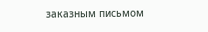заказным письмом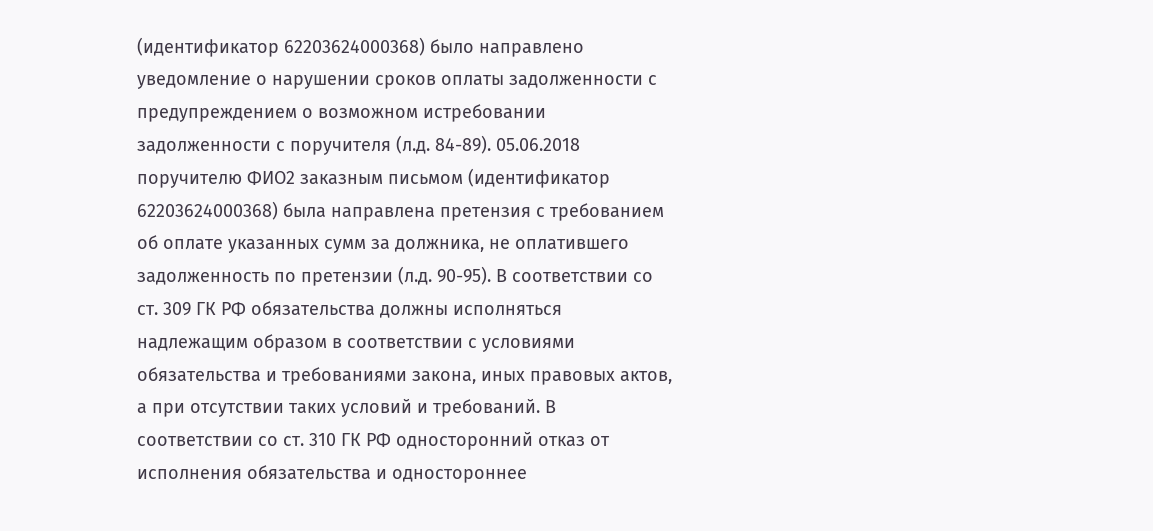(идентификатор 62203624000368) было направлено уведомление о нарушении сроков оплаты задолженности с предупреждением о возможном истребовании задолженности с поручителя (л.д. 84-89). 05.06.2018 поручителю ФИО2 заказным письмом (идентификатор 62203624000368) была направлена претензия с требованием об оплате указанных сумм за должника, не оплатившего задолженность по претензии (л.д. 90-95). В соответствии со ст. 309 ГК РФ обязательства должны исполняться надлежащим образом в соответствии с условиями обязательства и требованиями закона, иных правовых актов, а при отсутствии таких условий и требований. В соответствии со ст. 310 ГК РФ односторонний отказ от исполнения обязательства и одностороннее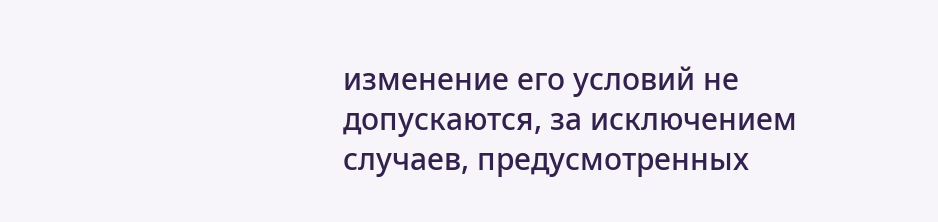изменение его условий не допускаются, за исключением случаев, предусмотренных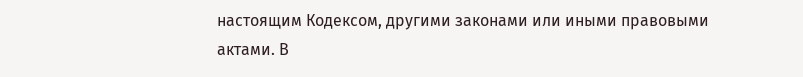настоящим Кодексом, другими законами или иными правовыми актами. В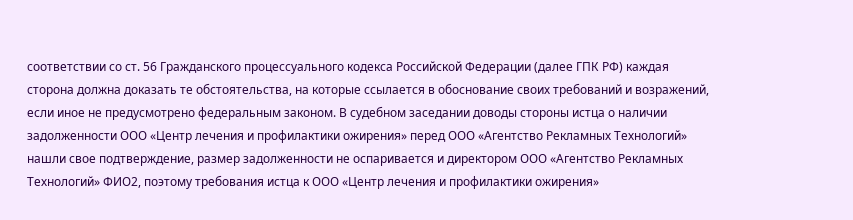соответствии со ст. 56 Гражданского процессуального кодекса Российской Федерации (далее ГПК РФ) каждая сторона должна доказать те обстоятельства, на которые ссылается в обоснование своих требований и возражений, если иное не предусмотрено федеральным законом. В судебном заседании доводы стороны истца о наличии задолженности ООО «Центр лечения и профилактики ожирения» перед ООО «Агентство Рекламных Технологий» нашли свое подтверждение, размер задолженности не оспаривается и директором ООО «Агентство Рекламных Технологий» ФИО2, поэтому требования истца к ООО «Центр лечения и профилактики ожирения»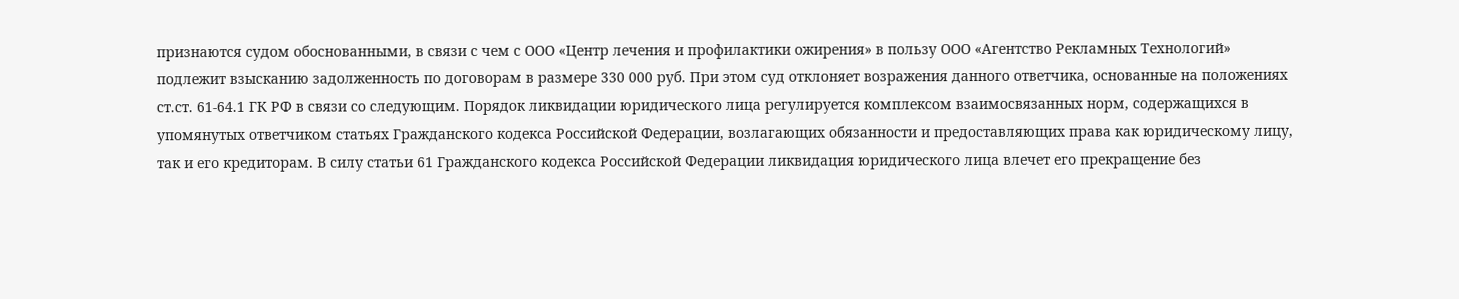признаются судом обоснованными, в связи с чем с ООО «Центр лечения и профилактики ожирения» в пользу ООО «Агентство Рекламных Технологий» подлежит взысканию задолженность по договорам в размере 330 000 руб. При этом суд отклоняет возражения данного ответчика, основанные на положениях ст.ст. 61-64.1 ГК РФ в связи со следующим. Порядок ликвидации юридического лица регулируется комплексом взаимосвязанных норм, содержащихся в упомянутых ответчиком статьях Гражданского кодекса Российской Федерации, возлагающих обязанности и предоставляющих права как юридическому лицу, так и его кредиторам. В силу статьи 61 Гражданского кодекса Российской Федерации ликвидация юридического лица влечет его прекращение без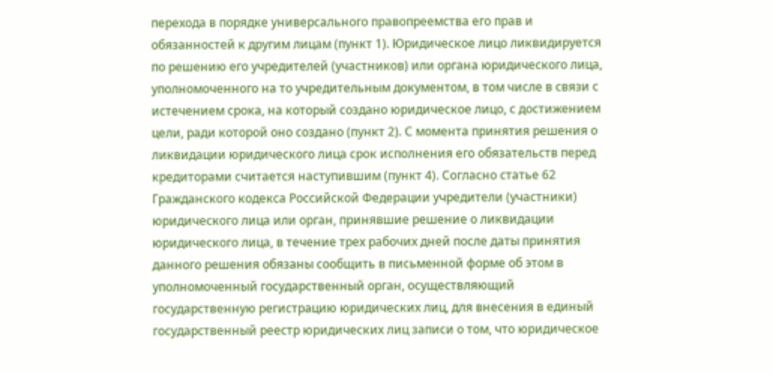перехода в порядке универсального правопреемства его прав и обязанностей к другим лицам (пункт 1). Юридическое лицо ликвидируется по решению его учредителей (участников) или органа юридического лица, уполномоченного на то учредительным документом, в том числе в связи с истечением срока, на который создано юридическое лицо, с достижением цели, ради которой оно создано (пункт 2). С момента принятия решения о ликвидации юридического лица срок исполнения его обязательств перед кредиторами считается наступившим (пункт 4). Согласно статье 62 Гражданского кодекса Российской Федерации учредители (участники) юридического лица или орган, принявшие решение о ликвидации юридического лица, в течение трех рабочих дней после даты принятия данного решения обязаны сообщить в письменной форме об этом в уполномоченный государственный орган, осуществляющий государственную регистрацию юридических лиц, для внесения в единый государственный реестр юридических лиц записи о том, что юридическое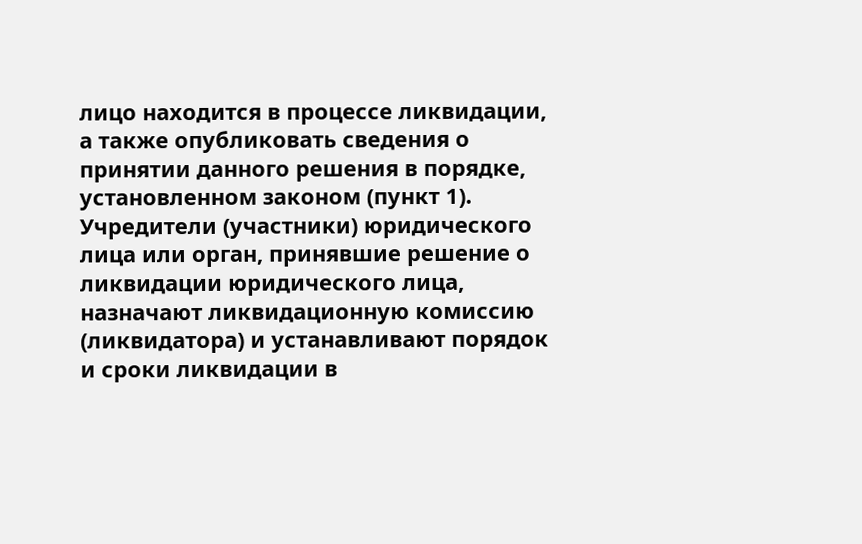лицо находится в процессе ликвидации, а также опубликовать сведения о принятии данного решения в порядке, установленном законом (пункт 1). Учредители (участники) юридического лица или орган, принявшие решение о ликвидации юридического лица, назначают ликвидационную комиссию (ликвидатора) и устанавливают порядок и сроки ликвидации в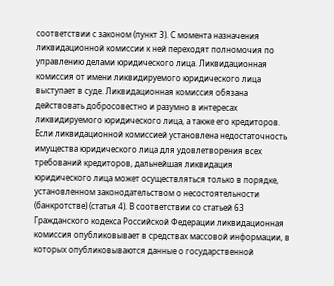соответствии с законом (пункт 3). С момента назначения ликвидационной комиссии к ней переходят полномочия по управлению делами юридического лица. Ликвидационная комиссия от имени ликвидируемого юридического лица выступает в суде. Ликвидационная комиссия обязана действовать добросовестно и разумно в интересах ликвидируемого юридического лица, а также его кредиторов. Если ликвидационной комиссией установлена недостаточность имущества юридического лица для удовлетворения всех требований кредиторов, дальнейшая ликвидация юридического лица может осуществляться только в порядке, установленном законодательством о несостоятельности (банкротстве) (статья 4). В соответствии со статьей 63 Гражданского кодекса Российской Федерации ликвидационная комиссия опубликовывает в средствах массовой информации, в которых опубликовываются данные о государственной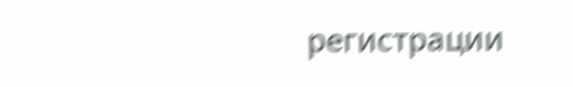регистрации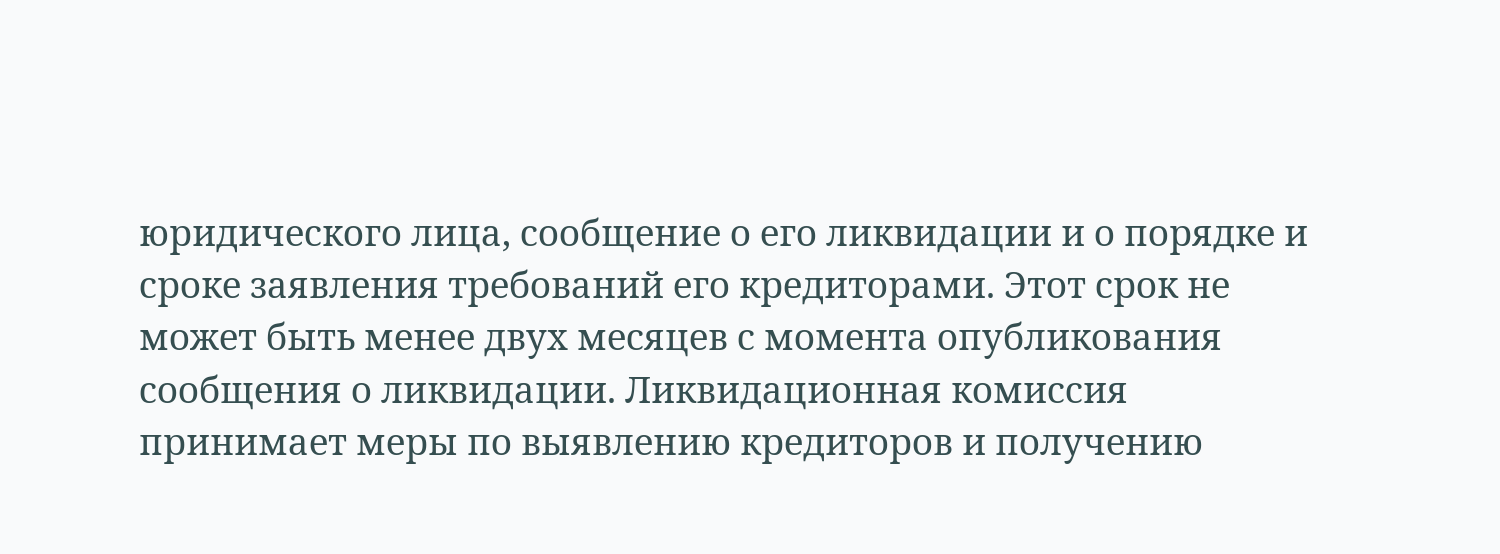юридического лица, сообщение о его ликвидации и о порядке и сроке заявления требований его кредиторами. Этот срок не может быть менее двух месяцев с момента опубликования сообщения о ликвидации. Ликвидационная комиссия принимает меры по выявлению кредиторов и получению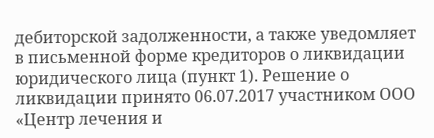дебиторской задолженности, а также уведомляет в письменной форме кредиторов о ликвидации юридического лица (пункт 1). Решение о ликвидации принято 06.07.2017 участником ООО «Центр лечения и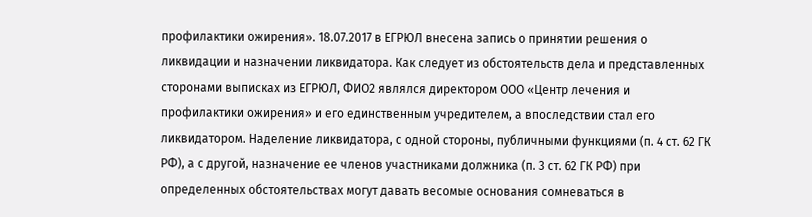профилактики ожирения». 18.07.2017 в ЕГРЮЛ внесена запись о принятии решения о ликвидации и назначении ликвидатора. Как следует из обстоятельств дела и представленных сторонами выписках из ЕГРЮЛ, ФИО2 являлся директором ООО «Центр лечения и профилактики ожирения» и его единственным учредителем, а впоследствии стал его ликвидатором. Наделение ликвидатора, с одной стороны, публичными функциями (п. 4 ст. 62 ГК РФ), а с другой, назначение ее членов участниками должника (п. 3 ст. 62 ГК РФ) при определенных обстоятельствах могут давать весомые основания сомневаться в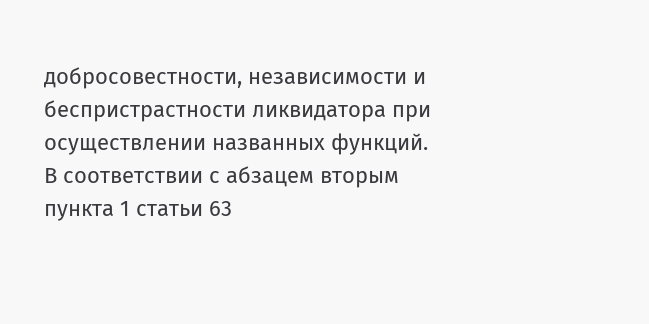добросовестности, независимости и беспристрастности ликвидатора при осуществлении названных функций. В соответствии с абзацем вторым пункта 1 статьи 63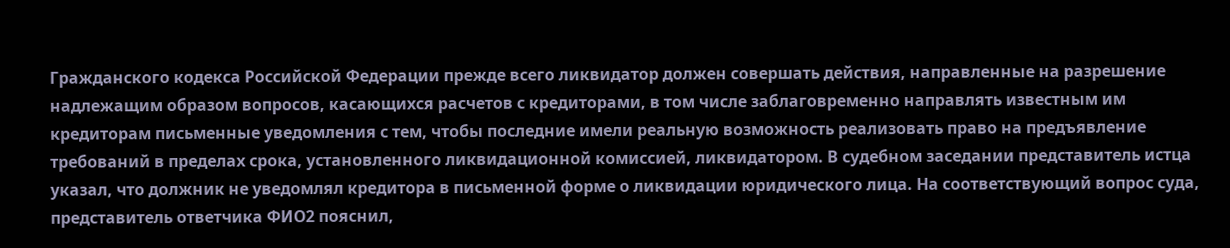Гражданского кодекса Российской Федерации прежде всего ликвидатор должен совершать действия, направленные на разрешение надлежащим образом вопросов, касающихся расчетов с кредиторами, в том числе заблаговременно направлять известным им кредиторам письменные уведомления с тем, чтобы последние имели реальную возможность реализовать право на предъявление требований в пределах срока, установленного ликвидационной комиссией, ликвидатором. В судебном заседании представитель истца указал, что должник не уведомлял кредитора в письменной форме о ликвидации юридического лица. На соответствующий вопрос суда, представитель ответчика ФИО2 пояснил,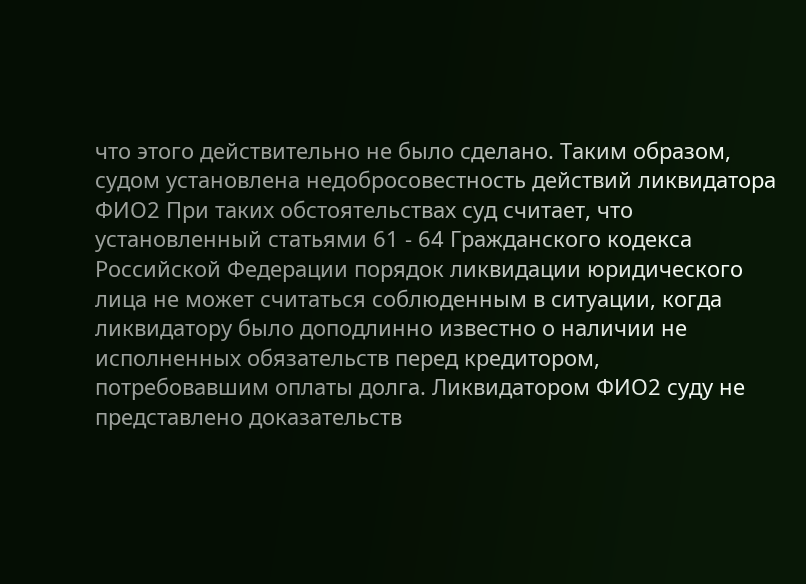что этого действительно не было сделано. Таким образом, судом установлена недобросовестность действий ликвидатора ФИО2 При таких обстоятельствах суд считает, что установленный статьями 61 - 64 Гражданского кодекса Российской Федерации порядок ликвидации юридического лица не может считаться соблюденным в ситуации, когда ликвидатору было доподлинно известно о наличии не исполненных обязательств перед кредитором, потребовавшим оплаты долга. Ликвидатором ФИО2 суду не представлено доказательств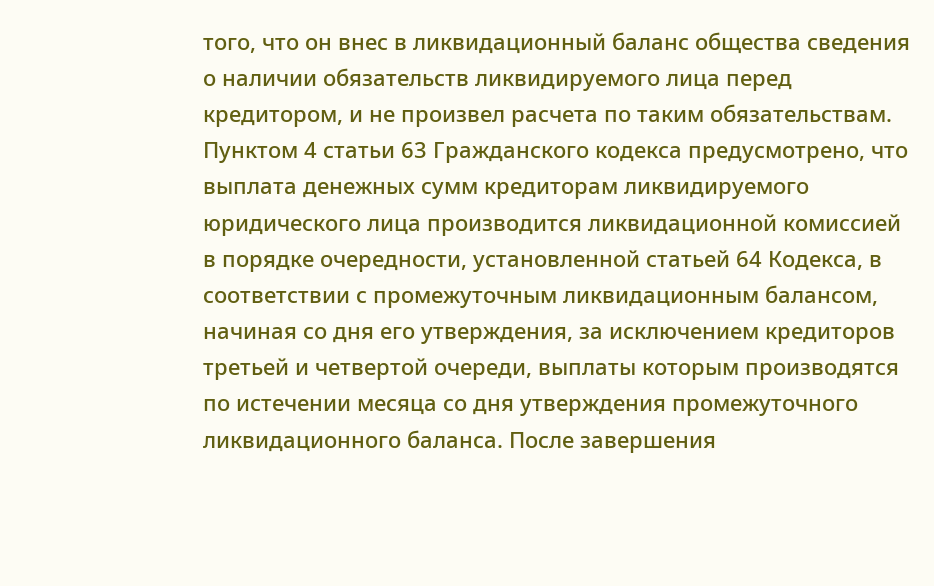того, что он внес в ликвидационный баланс общества сведения о наличии обязательств ликвидируемого лица перед кредитором, и не произвел расчета по таким обязательствам. Пунктом 4 статьи 63 Гражданского кодекса предусмотрено, что выплата денежных сумм кредиторам ликвидируемого юридического лица производится ликвидационной комиссией в порядке очередности, установленной статьей 64 Кодекса, в соответствии с промежуточным ликвидационным балансом, начиная со дня его утверждения, за исключением кредиторов третьей и четвертой очереди, выплаты которым производятся по истечении месяца со дня утверждения промежуточного ликвидационного баланса. После завершения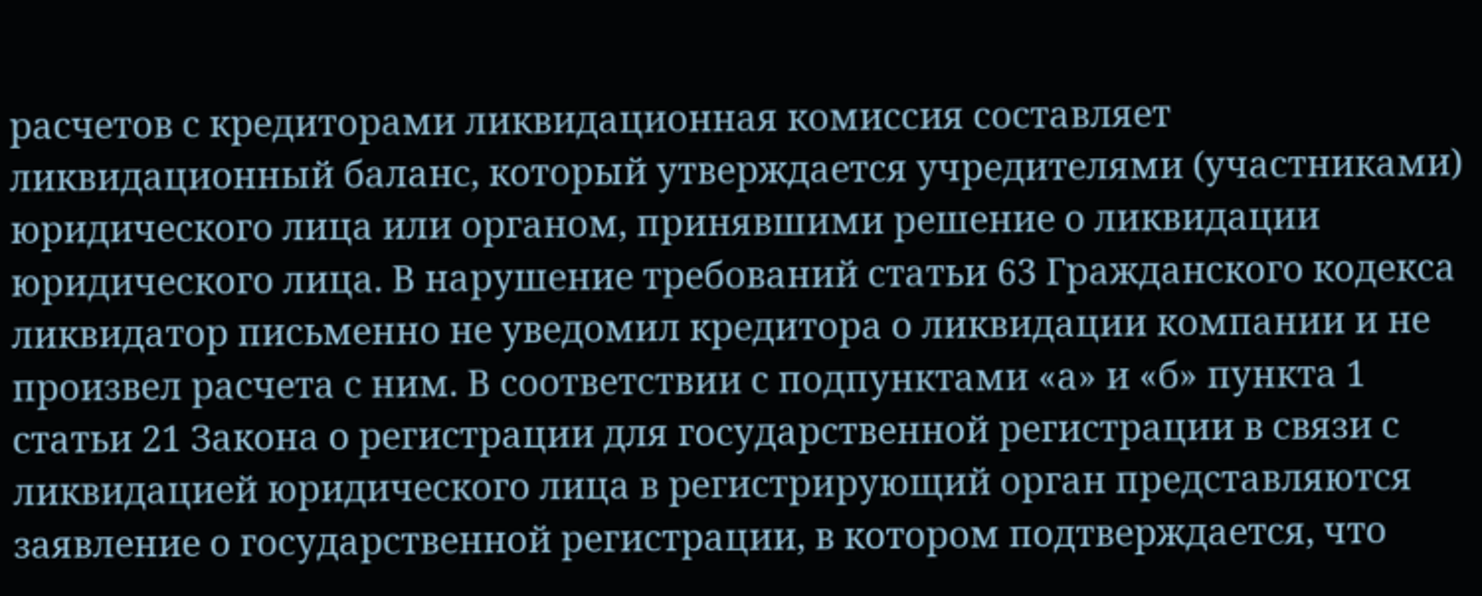расчетов с кредиторами ликвидационная комиссия составляет ликвидационный баланс, который утверждается учредителями (участниками) юридического лица или органом, принявшими решение о ликвидации юридического лица. В нарушение требований статьи 63 Гражданского кодекса ликвидатор письменно не уведомил кредитора о ликвидации компании и не произвел расчета с ним. В соответствии с подпунктами «а» и «б» пункта 1 статьи 21 Закона о регистрации для государственной регистрации в связи с ликвидацией юридического лица в регистрирующий орган представляются заявление о государственной регистрации, в котором подтверждается, что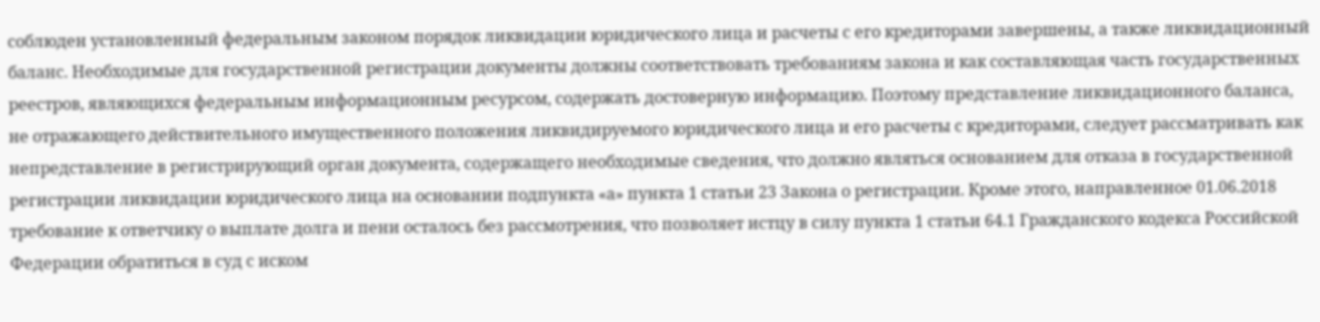соблюден установленный федеральным законом порядок ликвидации юридического лица и расчеты с его кредиторами завершены, а также ликвидационный баланс. Необходимые для государственной регистрации документы должны соответствовать требованиям закона и как составляющая часть государственных реестров, являющихся федеральным информационным ресурсом, содержать достоверную информацию. Поэтому представление ликвидационного баланса, не отражающего действительного имущественного положения ликвидируемого юридического лица и его расчеты с кредиторами, следует рассматривать как непредставление в регистрирующий орган документа, содержащего необходимые сведения, что должно являться основанием для отказа в государственной регистрации ликвидации юридического лица на основании подпункта «а» пункта 1 статьи 23 Закона о регистрации. Кроме этого, направленное 01.06.2018 требование к ответчику о выплате долга и пени осталось без рассмотрения, что позволяет истцу в силу пункта 1 статьи 64.1 Гражданского кодекса Российской Федерации обратиться в суд с иском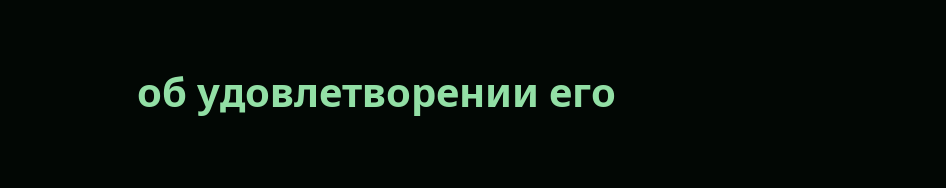об удовлетворении его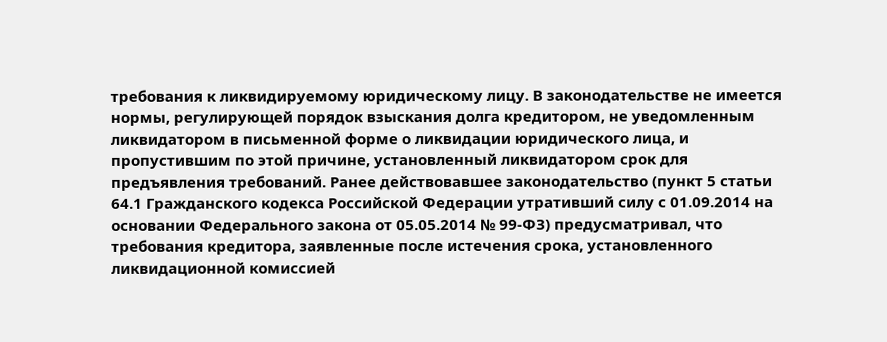требования к ликвидируемому юридическому лицу. В законодательстве не имеется нормы, регулирующей порядок взыскания долга кредитором, не уведомленным ликвидатором в письменной форме о ликвидации юридического лица, и пропустившим по этой причине, установленный ликвидатором срок для предъявления требований. Ранее действовавшее законодательство (пункт 5 статьи 64.1 Гражданского кодекса Российской Федерации утративший силу с 01.09.2014 на основании Федерального закона от 05.05.2014 № 99-ФЗ) предусматривал, что требования кредитора, заявленные после истечения срока, установленного ликвидационной комиссией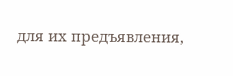для их предъявления,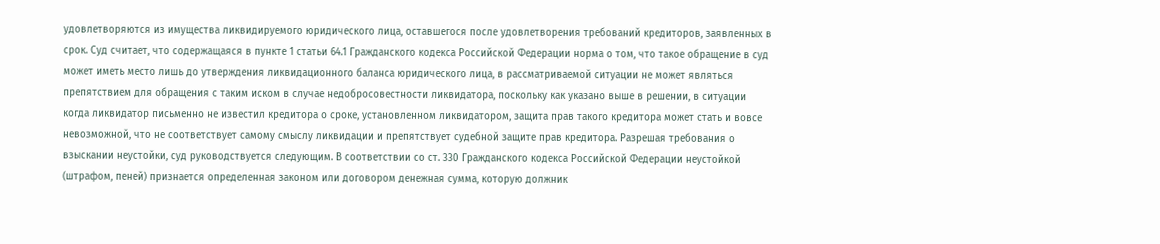удовлетворяются из имущества ликвидируемого юридического лица, оставшегося после удовлетворения требований кредиторов, заявленных в срок. Суд считает, что содержащаяся в пункте 1 статьи 64.1 Гражданского кодекса Российской Федерации норма о том, что такое обращение в суд может иметь место лишь до утверждения ликвидационного баланса юридического лица, в рассматриваемой ситуации не может являться препятствием для обращения с таким иском в случае недобросовестности ликвидатора, поскольку как указано выше в решении, в ситуации когда ликвидатор письменно не известил кредитора о сроке, установленном ликвидатором, защита прав такого кредитора может стать и вовсе невозможной, что не соответствует самому смыслу ликвидации и препятствует судебной защите прав кредитора. Разрешая требования о взыскании неустойки, суд руководствуется следующим. В соответствии со ст. 330 Гражданского кодекса Российской Федерации неустойкой (штрафом, пеней) признается определенная законом или договором денежная сумма, которую должник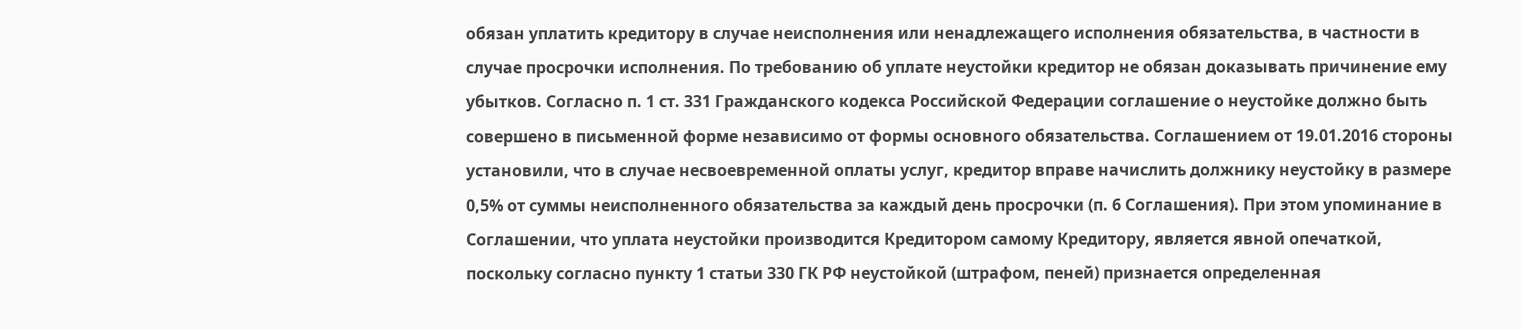обязан уплатить кредитору в случае неисполнения или ненадлежащего исполнения обязательства, в частности в случае просрочки исполнения. По требованию об уплате неустойки кредитор не обязан доказывать причинение ему убытков. Согласно п. 1 ст. 331 Гражданского кодекса Российской Федерации соглашение о неустойке должно быть совершено в письменной форме независимо от формы основного обязательства. Соглашением от 19.01.2016 стороны установили, что в случае несвоевременной оплаты услуг, кредитор вправе начислить должнику неустойку в размере 0,5% от суммы неисполненного обязательства за каждый день просрочки (п. 6 Соглашения). При этом упоминание в Соглашении, что уплата неустойки производится Кредитором самому Кредитору, является явной опечаткой, поскольку согласно пункту 1 статьи 330 ГК РФ неустойкой (штрафом, пеней) признается определенная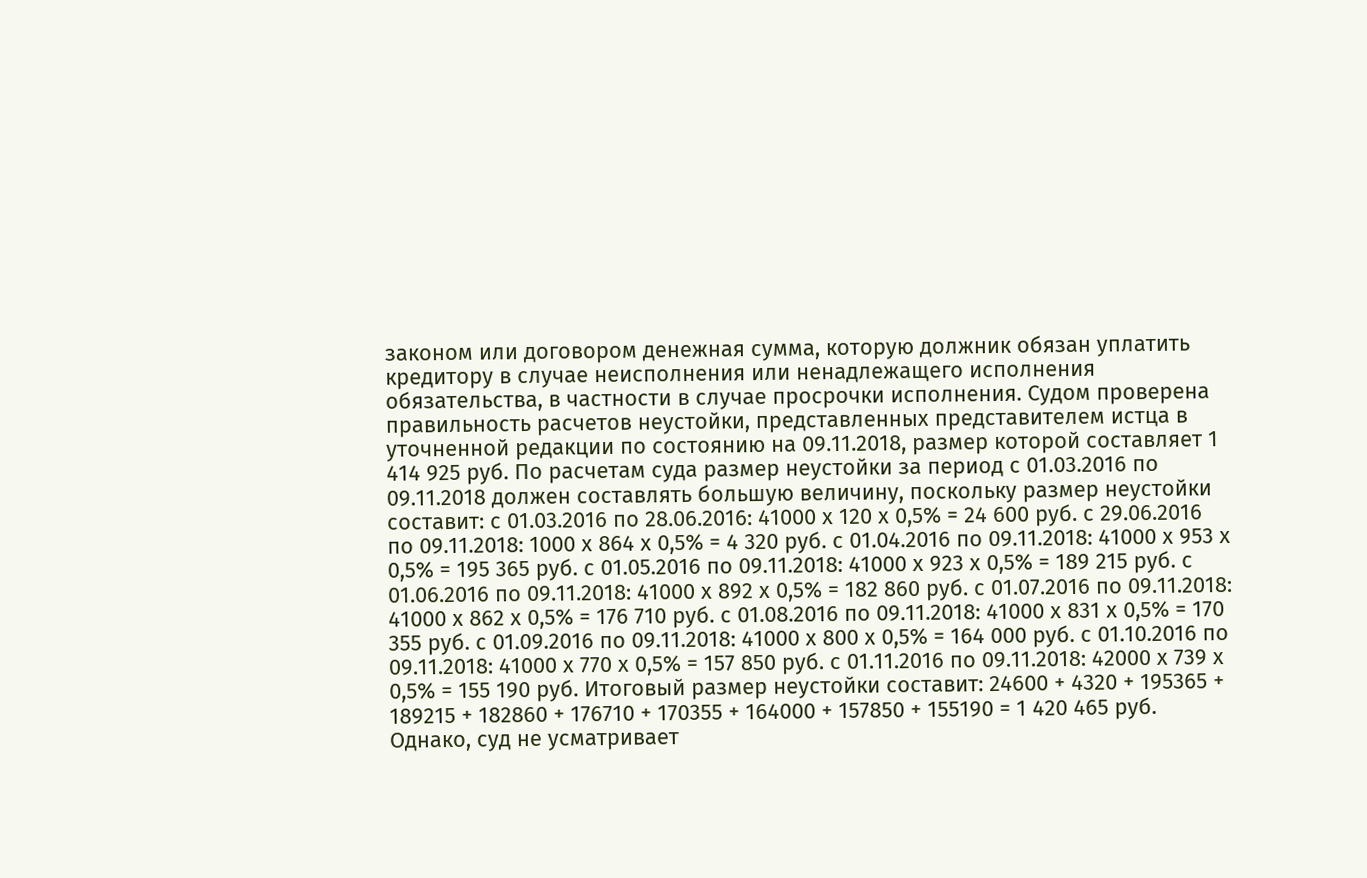законом или договором денежная сумма, которую должник обязан уплатить кредитору в случае неисполнения или ненадлежащего исполнения обязательства, в частности в случае просрочки исполнения. Судом проверена правильность расчетов неустойки, представленных представителем истца в уточненной редакции по состоянию на 09.11.2018, размер которой составляет 1 414 925 руб. По расчетам суда размер неустойки за период с 01.03.2016 по 09.11.2018 должен составлять большую величину, поскольку размер неустойки составит: с 01.03.2016 по 28.06.2016: 41000 х 120 х 0,5% = 24 600 руб. с 29.06.2016 по 09.11.2018: 1000 х 864 х 0,5% = 4 320 руб. с 01.04.2016 по 09.11.2018: 41000 х 953 х 0,5% = 195 365 руб. с 01.05.2016 по 09.11.2018: 41000 х 923 х 0,5% = 189 215 руб. с 01.06.2016 по 09.11.2018: 41000 х 892 х 0,5% = 182 860 руб. с 01.07.2016 по 09.11.2018: 41000 х 862 х 0,5% = 176 710 руб. с 01.08.2016 по 09.11.2018: 41000 х 831 х 0,5% = 170 355 руб. с 01.09.2016 по 09.11.2018: 41000 х 800 х 0,5% = 164 000 руб. с 01.10.2016 по 09.11.2018: 41000 х 770 х 0,5% = 157 850 руб. с 01.11.2016 по 09.11.2018: 42000 х 739 х 0,5% = 155 190 руб. Итоговый размер неустойки составит: 24600 + 4320 + 195365 + 189215 + 182860 + 176710 + 170355 + 164000 + 157850 + 155190 = 1 420 465 руб. Однако, суд не усматривает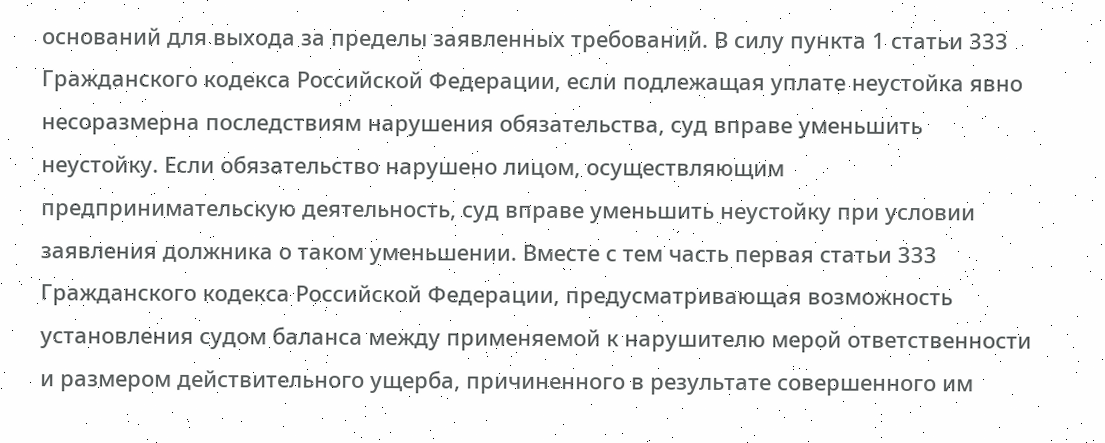оснований для выхода за пределы заявленных требований. В силу пункта 1 статьи 333 Гражданского кодекса Российской Федерации, если подлежащая уплате неустойка явно несоразмерна последствиям нарушения обязательства, суд вправе уменьшить неустойку. Если обязательство нарушено лицом, осуществляющим предпринимательскую деятельность, суд вправе уменьшить неустойку при условии заявления должника о таком уменьшении. Вместе с тем часть первая статьи 333 Гражданского кодекса Российской Федерации, предусматривающая возможность установления судом баланса между применяемой к нарушителю мерой ответственности и размером действительного ущерба, причиненного в результате совершенного им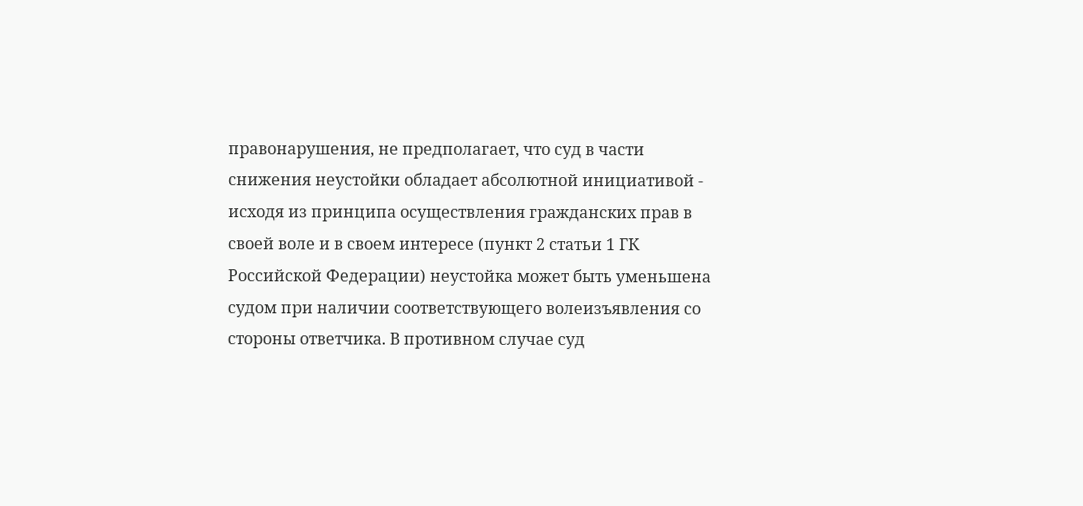правонарушения, не предполагает, что суд в части снижения неустойки обладает абсолютной инициативой - исходя из принципа осуществления гражданских прав в своей воле и в своем интересе (пункт 2 статьи 1 ГК Российской Федерации) неустойка может быть уменьшена судом при наличии соответствующего волеизъявления со стороны ответчика. В противном случае суд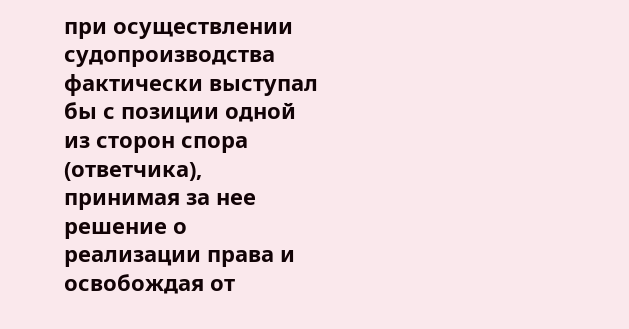при осуществлении судопроизводства фактически выступал бы с позиции одной из сторон спора (ответчика), принимая за нее решение о реализации права и освобождая от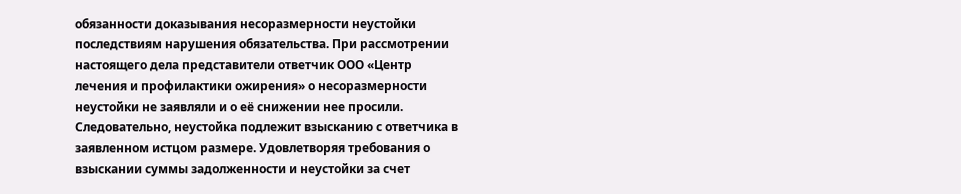обязанности доказывания несоразмерности неустойки последствиям нарушения обязательства. При рассмотрении настоящего дела представители ответчик ООО «Центр лечения и профилактики ожирения» о несоразмерности неустойки не заявляли и о её снижении нее просили. Следовательно, неустойка подлежит взысканию с ответчика в заявленном истцом размере. Удовлетворяя требования о взыскании суммы задолженности и неустойки за счет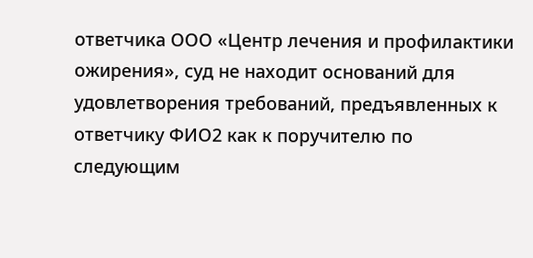ответчика ООО «Центр лечения и профилактики ожирения», суд не находит оснований для удовлетворения требований, предъявленных к ответчику ФИО2 как к поручителю по следующим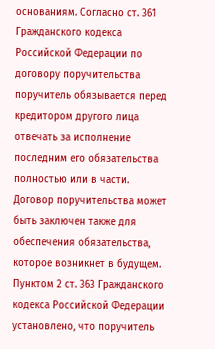основаниям. Согласно ст. 361 Гражданского кодекса Российской Федерации по договору поручительства поручитель обязывается перед кредитором другого лица отвечать за исполнение последним его обязательства полностью или в части. Договор поручительства может быть заключен также для обеспечения обязательства, которое возникнет в будущем. Пунктом 2 ст. 363 Гражданского кодекса Российской Федерации установлено, что поручитель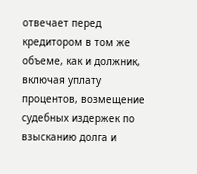отвечает перед кредитором в том же объеме, как и должник, включая уплату процентов, возмещение судебных издержек по взысканию долга и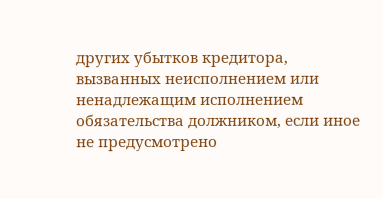других убытков кредитора, вызванных неисполнением или ненадлежащим исполнением обязательства должником, если иное не предусмотрено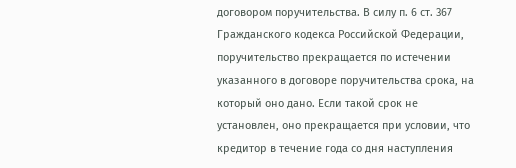договором поручительства. В силу п. 6 ст. 367 Гражданского кодекса Российской Федерации, поручительство прекращается по истечении указанного в договоре поручительства срока, на который оно дано. Если такой срок не установлен, оно прекращается при условии, что кредитор в течение года со дня наступления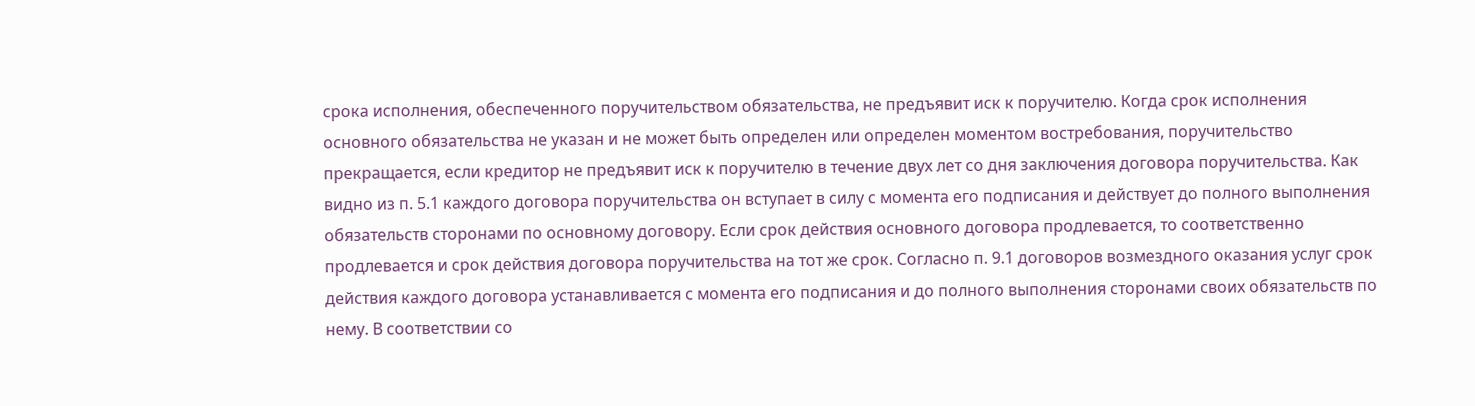срока исполнения, обеспеченного поручительством обязательства, не предъявит иск к поручителю. Когда срок исполнения основного обязательства не указан и не может быть определен или определен моментом востребования, поручительство прекращается, если кредитор не предъявит иск к поручителю в течение двух лет со дня заключения договора поручительства. Как видно из п. 5.1 каждого договора поручительства он вступает в силу с момента его подписания и действует до полного выполнения обязательств сторонами по основному договору. Если срок действия основного договора продлевается, то соответственно продлевается и срок действия договора поручительства на тот же срок. Согласно п. 9.1 договоров возмездного оказания услуг срок действия каждого договора устанавливается с момента его подписания и до полного выполнения сторонами своих обязательств по нему. В соответствии со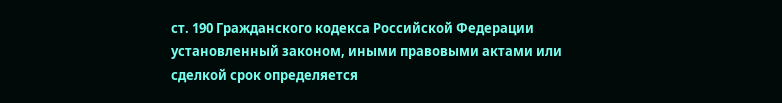ст. 190 Гражданского кодекса Российской Федерации установленный законом, иными правовыми актами или сделкой срок определяется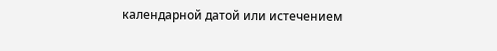календарной датой или истечением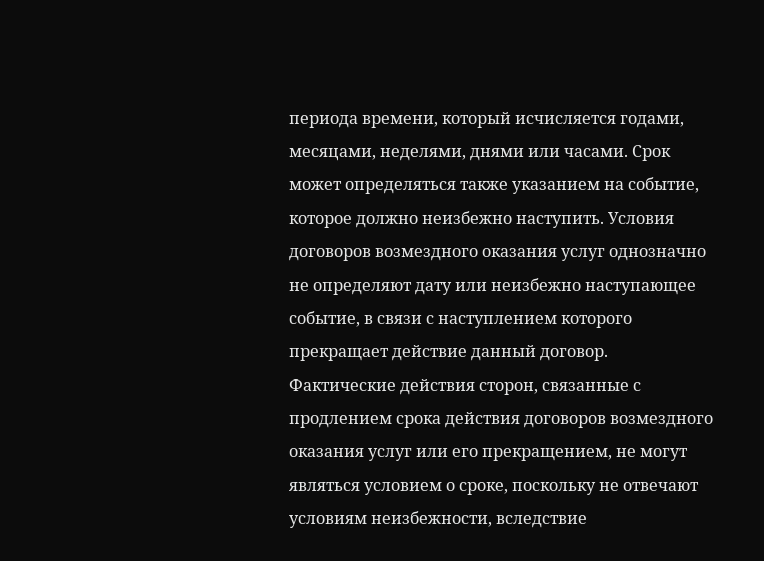периода времени, который исчисляется годами, месяцами, неделями, днями или часами. Срок может определяться также указанием на событие, которое должно неизбежно наступить. Условия договоров возмездного оказания услуг однозначно не определяют дату или неизбежно наступающее событие, в связи с наступлением которого прекращает действие данный договор. Фактические действия сторон, связанные с продлением срока действия договоров возмездного оказания услуг или его прекращением, не могут являться условием о сроке, поскольку не отвечают условиям неизбежности, вследствие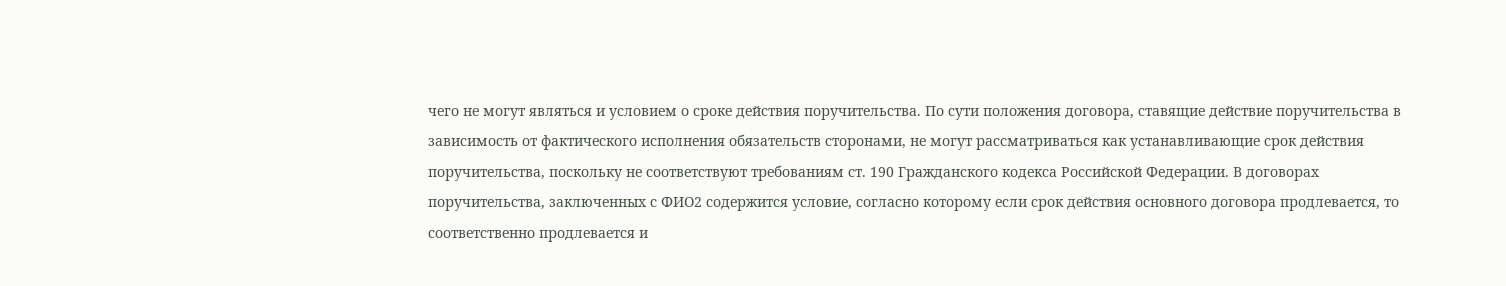чего не могут являться и условием о сроке действия поручительства. По сути положения договора, ставящие действие поручительства в зависимость от фактического исполнения обязательств сторонами, не могут рассматриваться как устанавливающие срок действия поручительства, поскольку не соответствуют требованиям ст. 190 Гражданского кодекса Российской Федерации. В договорах поручительства, заключенных с ФИО2 содержится условие, согласно которому если срок действия основного договора продлевается, то соответственно продлевается и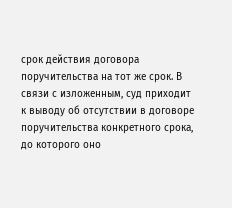срок действия договора поручительства на тот же срок. В связи с изложенным, суд приходит к выводу об отсутствии в договоре поручительства конкретного срока, до которого оно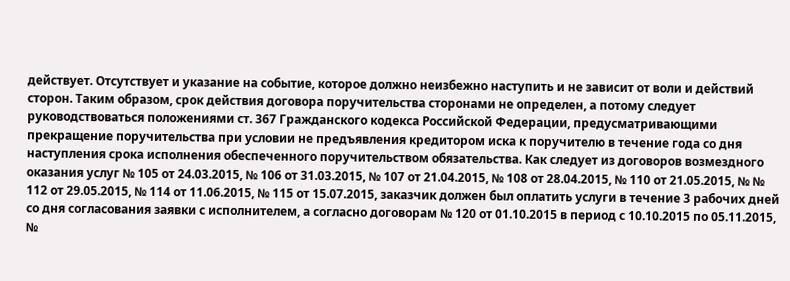действует. Отсутствует и указание на событие, которое должно неизбежно наступить и не зависит от воли и действий сторон. Таким образом, срок действия договора поручительства сторонами не определен, а потому следует руководствоваться положениями ст. 367 Гражданского кодекса Российской Федерации, предусматривающими прекращение поручительства при условии не предъявления кредитором иска к поручителю в течение года со дня наступления срока исполнения обеспеченного поручительством обязательства. Как следует из договоров возмездного оказания услуг № 105 от 24.03.2015, № 106 от 31.03.2015, № 107 от 21.04.2015, № 108 от 28.04.2015, № 110 от 21.05.2015, № № 112 от 29.05.2015, № 114 от 11.06.2015, № 115 от 15.07.2015, заказчик должен был оплатить услуги в течение 3 рабочих дней со дня согласования заявки с исполнителем, а согласно договорам № 120 от 01.10.2015 в период с 10.10.2015 по 05.11.2015, №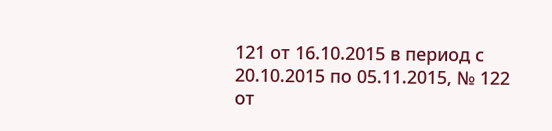121 от 16.10.2015 в период с 20.10.2015 по 05.11.2015, № 122 от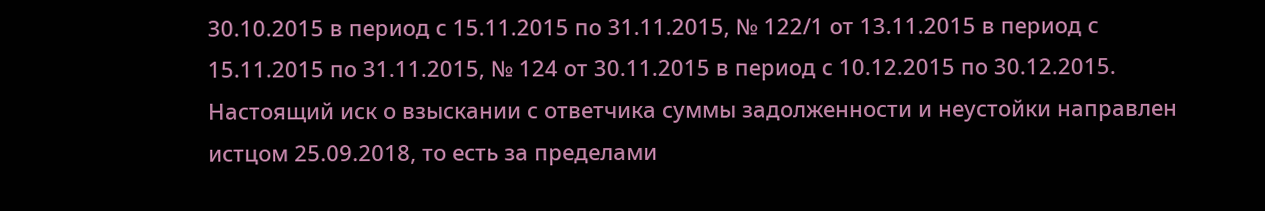30.10.2015 в период с 15.11.2015 по 31.11.2015, № 122/1 от 13.11.2015 в период с 15.11.2015 по 31.11.2015, № 124 от 30.11.2015 в период с 10.12.2015 по 30.12.2015. Настоящий иск о взыскании с ответчика суммы задолженности и неустойки направлен истцом 25.09.2018, то есть за пределами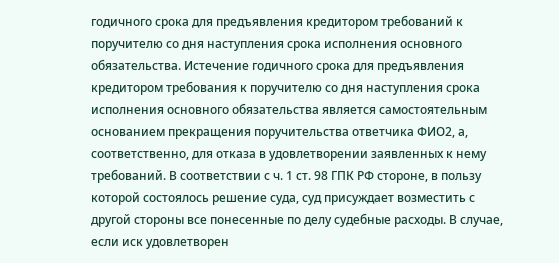годичного срока для предъявления кредитором требований к поручителю со дня наступления срока исполнения основного обязательства. Истечение годичного срока для предъявления кредитором требования к поручителю со дня наступления срока исполнения основного обязательства является самостоятельным основанием прекращения поручительства ответчика ФИО2, а, соответственно, для отказа в удовлетворении заявленных к нему требований. В соответствии с ч. 1 ст. 98 ГПК РФ стороне, в пользу которой состоялось решение суда, суд присуждает возместить с другой стороны все понесенные по делу судебные расходы. В случае, если иск удовлетворен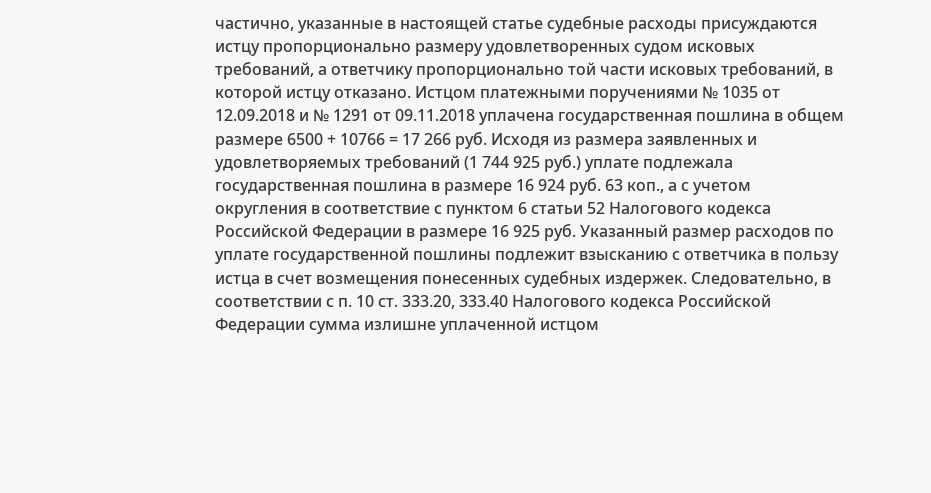частично, указанные в настоящей статье судебные расходы присуждаются истцу пропорционально размеру удовлетворенных судом исковых требований, а ответчику пропорционально той части исковых требований, в которой истцу отказано. Истцом платежными поручениями № 1035 от 12.09.2018 и № 1291 от 09.11.2018 уплачена государственная пошлина в общем размере 6500 + 10766 = 17 266 руб. Исходя из размера заявленных и удовлетворяемых требований (1 744 925 руб.) уплате подлежала государственная пошлина в размере 16 924 руб. 63 коп., а с учетом округления в соответствие с пунктом 6 статьи 52 Налогового кодекса Российской Федерации в размере 16 925 руб. Указанный размер расходов по уплате государственной пошлины подлежит взысканию с ответчика в пользу истца в счет возмещения понесенных судебных издержек. Следовательно, в соответствии с п. 10 ст. 333.20, 333.40 Налогового кодекса Российской Федерации сумма излишне уплаченной истцом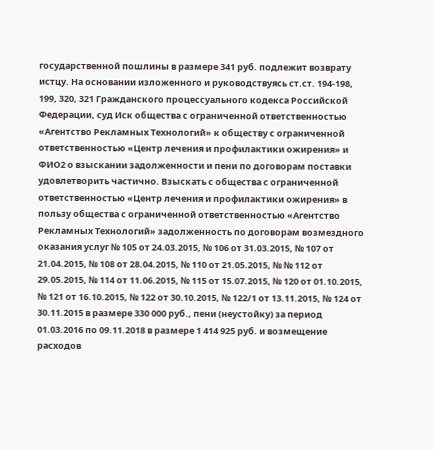государственной пошлины в размере 341 руб. подлежит возврату истцу. На основании изложенного и руководствуясь ст.ст. 194-198, 199, 320, 321 Гражданского процессуального кодекса Российской Федерации, суд Иск общества с ограниченной ответственностью «Агентство Рекламных Технологий» к обществу с ограниченной ответственностью «Центр лечения и профилактики ожирения» и ФИО2 о взыскании задолженности и пени по договорам поставки удовлетворить частично. Взыскать с общества с ограниченной ответственностью «Центр лечения и профилактики ожирения» в пользу общества с ограниченной ответственностью «Агентство Рекламных Технологий» задолженность по договорам возмездного оказания услуг № 105 от 24.03.2015, № 106 от 31.03.2015, № 107 от 21.04.2015, № 108 от 28.04.2015, № 110 от 21.05.2015, № № 112 от 29.05.2015, № 114 от 11.06.2015, № 115 от 15.07.2015, № 120 от 01.10.2015, № 121 от 16.10.2015, № 122 от 30.10.2015, № 122/1 от 13.11.2015, № 124 от 30.11.2015 в размере 330 000 руб., пени (неустойку) за период 01.03.2016 по 09.11.2018 в размере 1 414 925 руб. и возмещение расходов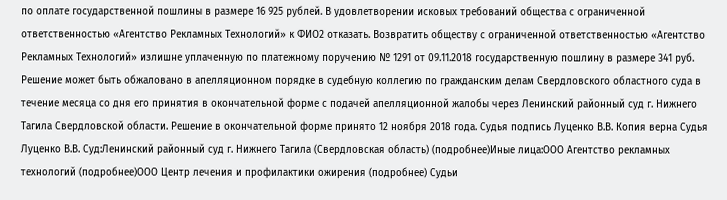по оплате государственной пошлины в размере 16 925 рублей. В удовлетворении исковых требований общества с ограниченной ответственностью «Агентство Рекламных Технологий» к ФИО2 отказать. Возвратить обществу с ограниченной ответственностью «Агентство Рекламных Технологий» излишне уплаченную по платежному поручению № 1291 от 09.11.2018 государственную пошлину в размере 341 руб. Решение может быть обжаловано в апелляционном порядке в судебную коллегию по гражданским делам Свердловского областного суда в течение месяца со дня его принятия в окончательной форме с подачей апелляционной жалобы через Ленинский районный суд г. Нижнего Тагила Свердловской области. Решение в окончательной форме принято 12 ноября 2018 года. Судья подпись Луценко В.В. Копия верна Судья Луценко В.В. Суд:Ленинский районный суд г. Нижнего Тагила (Свердловская область) (подробнее)Иные лица:ООО Агентство рекламных технологий (подробнее)ООО Центр лечения и профилактики ожирения (подробнее) Судьи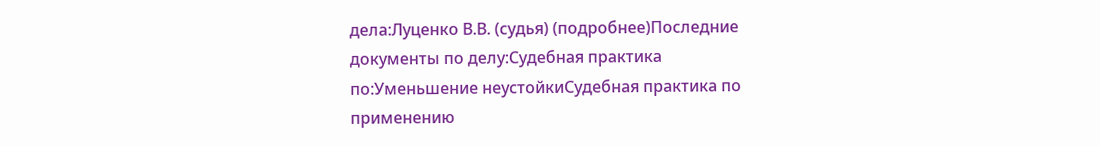дела:Луценко В.В. (судья) (подробнее)Последние документы по делу:Судебная практика по:Уменьшение неустойкиСудебная практика по применению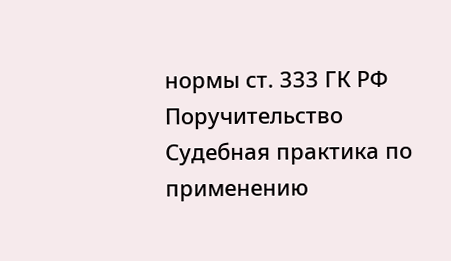нормы ст. 333 ГК РФ Поручительство Судебная практика по применению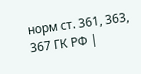норм ст. 361, 363, 367 ГК РФ |